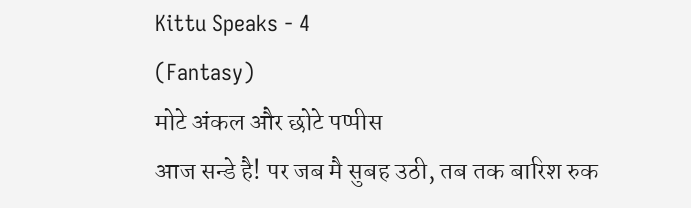Kittu Speaks - 4
(Fantasy)
मोटे अंकल और छोटे पप्पीस
आज सन्डे है! पर जब मै सुबह उठी, तब तक बारिश रुक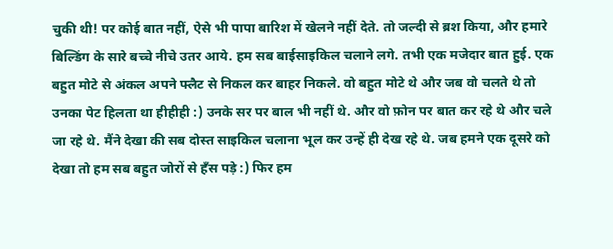चुकी थी! पर कोई बात नहीं, ऐसे भी पापा बारिश में खेलने नहीं देते. तो जल्दी से ब्रश किया, और हमारे बिल्डिंग के सारे बच्चे नीचे उतर आये. हम सब बाईसाइकिल चलाने लगे. तभी एक मजेदार बात हुई. एक बहुत मोटे से अंकल अपने फ्लैट से निकल कर बाहर निकले. वो बहुत मोटे थे और जब वो चलते थे तो उनका पेट हिलता था हीहीही :) उनके सर पर बाल भी नहीं थे. और वो फ़ोन पर बात कर रहे थे और चले जा रहे थे. मैंने देखा की सब दोस्त साइकिल चलाना भूल कर उन्हें ही देख रहे थे. जब हमने एक दूसरे को देखा तो हम सब बहुत जोरों से हँस पड़े :) फिर हम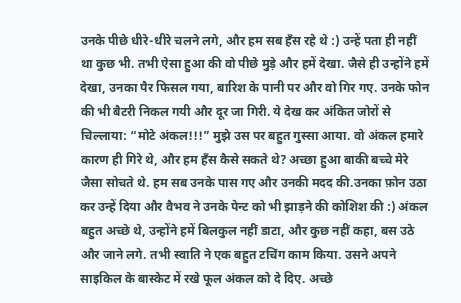उनके पीछे धीरे-धीरे चलने लगे, और हम सब हँस रहे थे :) उन्हें पता ही नहीं था कुछ भी. तभी ऐसा हुआ की वो पीछे मुड़े और हमें देखा. जैसे ही उन्होंने हमें देखा, उनका पैर फिसल गया, बारिश के पानी पर और वो गिर गए. उनके फोन की भी बैटरी निकल गयी और दूर जा गिरी. ये देख कर अंकित जोरों से चिल्लाया: “मोटे अंकल!!!” मुझे उस पर बहुत गुस्सा आया. वो अंकल हमारे कारण ही गिरे थे, और हम हँस कैसे सकते थे? अच्छा हुआ बाकी बच्चे मेरे जैसा सोचते थे. हम सब उनके पास गए और उनकी मदद की.उनका फ़ोन उठा कर उन्हें दिया और वैभव ने उनके पेन्ट को भी झाड़ने की कोशिश की :) अंकल बहुत अच्छे थे, उन्होंने हमें बिलकुल नहीं डाटा, और कुछ नहीं कहा, बस उठे और जाने लगे. तभी स्वाति ने एक बहुत टचिंग काम किया. उसने अपने साइकिल के बास्केट में रखे फूल अंकल को दे दिए. अच्छे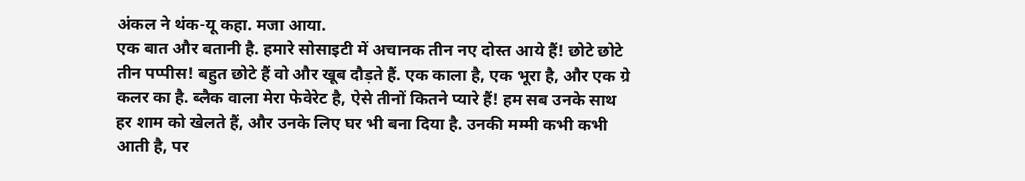अंकल ने थंक-यू कहा. मजा आया.
एक बात और बतानी है. हमारे सोसाइटी में अचानक तीन नए दोस्त आये हैं! छोटे छोटे तीन पप्पीस! बहुत छोटे हैं वो और खूब दौड़ते हैं. एक काला है, एक भूरा है, और एक ग्रे कलर का है. ब्लैक वाला मेरा फेवेरेट है, ऐसे तीनों कितने प्यारे हैं! हम सब उनके साथ हर शाम को खेलते हैं, और उनके लिए घर भी बना दिया है. उनकी मम्मी कभी कभी आती है, पर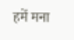हमें मना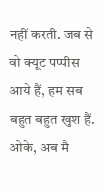नहीं करती. जब से वो क्यूट पप्पीस आये हैं, हम सब बहुत बहुत खुश हैं. ओके, अब मै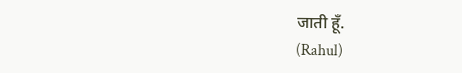जाती हूँ.
(Rahul)